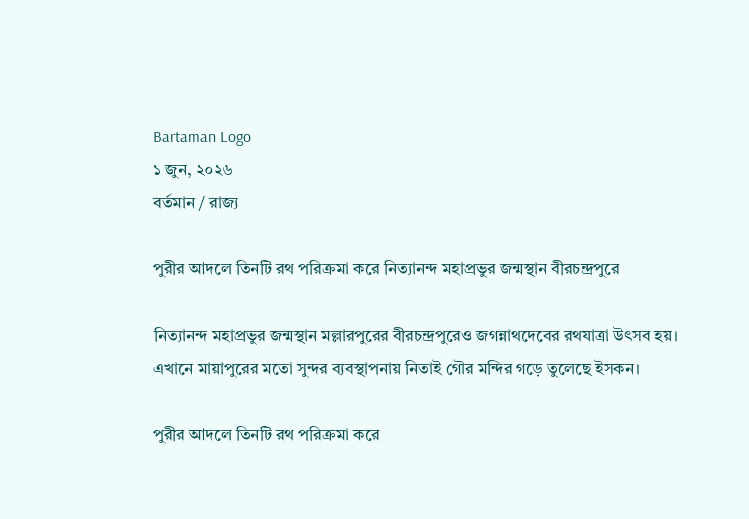Bartaman Logo
১ জুন, ২০২৬
বর্তমান / রাজ্য

পুরীর আদলে তিনটি রথ পরিক্রমা করে নিত্যানন্দ মহাপ্রভুর জন্মস্থান বীরচন্দ্রপুরে

নিত্যানন্দ মহাপ্রভুর জন্মস্থান মল্লারপুরের বীরচন্দ্রপুরেও জগন্নাথদেবের রথযাত্রা উৎসব হয়। এখানে মায়াপুরের মতো সুন্দর ব্যবস্থাপনায় নিতাই গৌর মন্দির গড়ে তুলেছে ইসকন।

পুরীর আদলে তিনটি রথ পরিক্রমা করে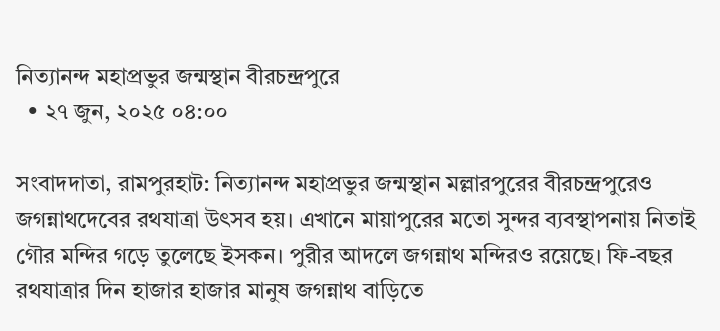নিত্যানন্দ মহাপ্রভুর জন্মস্থান বীরচন্দ্রপুরে
  • ২৭ জুন, ২০২৫ ০৪:০০

সংবাদদাতা, রামপুরহাট: নিত্যানন্দ মহাপ্রভুর জন্মস্থান মল্লারপুরের বীরচন্দ্রপুরেও জগন্নাথদেবের রথযাত্রা উৎসব হয়। এখানে মায়াপুরের মতো সুন্দর ব্যবস্থাপনায় নিতাই গৌর মন্দির গড়ে তুলেছে ইসকন। পুরীর আদলে জগন্নাথ মন্দিরও রয়েছে। ফি-বছর রথযাত্রার দিন হাজার হাজার মানুষ জগন্নাথ বাড়িতে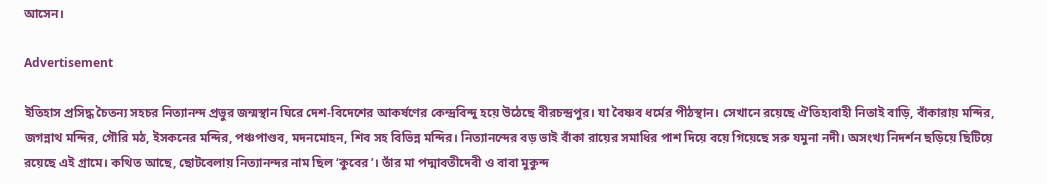আসেন।

Advertisement

ইতিহাস প্রসিদ্ধ চৈতন্য সহচর নিত্যানন্দ প্রভুর জন্মস্থান ঘিরে দেশ-বিদেশের আকর্ষণের কেন্দ্রবিন্দু হয়ে উঠেছে বীরচন্দ্রপুর। যা বৈষ্ণব ধর্মের পীঠস্থান। সেখানে রয়েছে ঐতিহ্যবাহী নিতাই বাড়ি, বাঁকারায় মন্দির, জগন্নাথ মন্দির, গৌরি মঠ, ইসকনের মন্দির, পঞ্চপাণ্ডব, মদনমোহন, শিব সহ বিভিন্ন মন্দির। নিত্যানন্দের বড় ভাই বাঁকা রায়ের সমাধির পাশ দিয়ে বয়ে গিয়েছে সরু যমুনা নদী। অসংখ্য নিদর্শন ছড়িয়ে ছিটিয়ে রয়েছে এই গ্রামে। কথিত আছে, ছোটবেলায় নিত্যানন্দর নাম ছিল ‘কুবের’। তাঁর মা পদ্মাবতীদেবী ও বাবা মুকুন্দ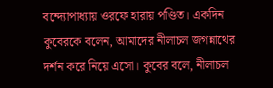বন্দ্যোপাধ্যায় ওরফে হারায় পণ্ডিত। একদিন কুবেরকে বলেন, আমাদের নীলাচল জগন্নাথের দর্শন করে নিয়ে এসো। কুবের বলে, নীলাচল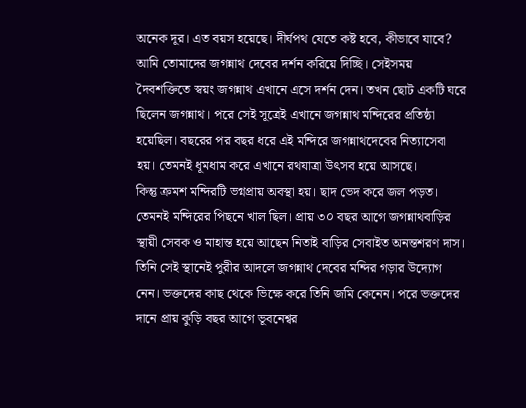অনেক দূর। এত বয়স হয়েছে। দীর্ঘপথ যেতে কষ্ট হবে, কীভাবে যাবে? আমি তোমাদের জগন্নাথ দেবের দর্শন করিয়ে দিচ্ছি। সেইসময় দৈবশক্তিতে স্বয়ং জগন্নাথ এখানে এসে দর্শন দেন। তখন ছোট একটি ঘরে ছিলেন জগন্নাথ। পরে সেই সূত্রেই এখানে জগন্নাথ মন্দিরের প্রতিষ্ঠা হয়েছিল। বছরের পর বছর ধরে এই মন্দিরে জগন্নাথদেবের নিত্যাসেবা হয়। তেমনই ধূমধাম করে এখানে রথযাত্রা উৎসব হয়ে আসছে।
কিন্তু ক্রমশ মন্দিরটি ভগ্নপ্রায় অবস্থা হয়। ছাদ ভেদ করে জল পড়ত। তেমনই মন্দিরের পিছনে খাল ছিল। প্রায় ৩০ বছর আগে জগন্নাথবাড়ির স্থায়ী সেবক ও মাহান্ত হয়ে আছেন নিতাই বাড়ির সেবাইত অনন্তশরণ দাস। তিনি সেই স্থানেই পুরীর আদলে জগন্নাথ দেবের মন্দির গড়ার উদ্যোগ নেন। ভক্তদের কাছ থেকে ভিক্ষে করে তিনি জমি কেনেন। পরে ভক্তদের দানে প্রায় কুড়ি বছর আগে ভূবনেশ্বর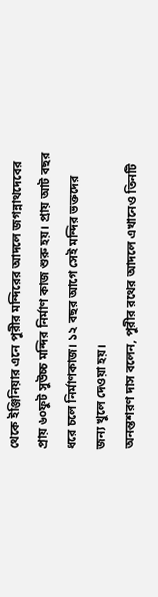থেকে ইঞ্জিনিয়ার এনে পুরীর মন্দিরের আদলে জগন্নাথদেবের প্রায় ৬০ফুট সুউচ্চ মন্দির নির্মাণ কাজ শুরু হয়। প্রায় আট বছর ধরে চলে নির্মাণকাজ। ১২ বছর আগে সেই মন্দির ভক্তদের জন্য খুলে দেওয়া হয়।
অনন্তশরণ দাস বলেন, পুরীর রথের আদলে এখানেও তিনটি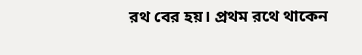রথ বের হয়। প্রথম রথে থাকেন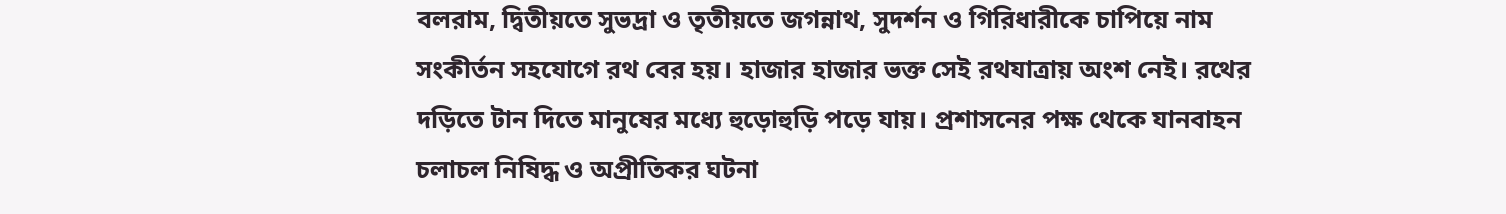বলরাম, দ্বিতীয়তে সুভদ্রা ও তৃতীয়তে জগন্নাথ, সুদর্শন ও গিরিধারীকে চাপিয়ে নাম সংকীর্তন সহযোগে রথ বের হয়। হাজার হাজার ভক্ত সেই রথযাত্রায় অংশ নেই। রথের দড়িতে টান দিতে মানুষের মধ্যে হুড়োহুড়ি পড়ে যায়। প্রশাসনের পক্ষ থেকে যানবাহন চলাচল নিষিদ্ধ ও অপ্রীতিকর ঘটনা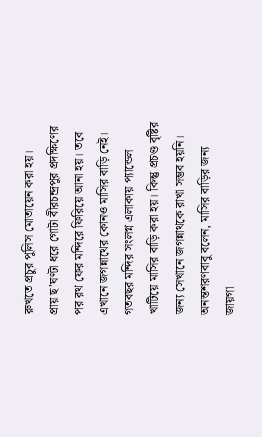রুখতে প্রচুর পুলিস মোতায়েন করা হয়।
প্রায় ছ’ঘণ্টা ধরে গোটা বীরচন্দ্রপুর প্রদক্ষিণের পর রথ ফের মন্দিরে ফিরিয়ে আনা হয়। তবে এখানে জগন্নাথের কোনও মাসির বাড়ি নেই। গতবছর মন্দির সংলগ্ন এলাকায় প্যান্ডেল খাটিয়ে মাসির বাড়ি করা হয়। কিন্তু প্রচণ্ড বৃষ্টির জন্য সেখানে জগন্নাথকে রাখা সম্ভব হয়নি। অনন্তশরণবাবু বলেন, মাসির বাড়ির জন্য জায়গা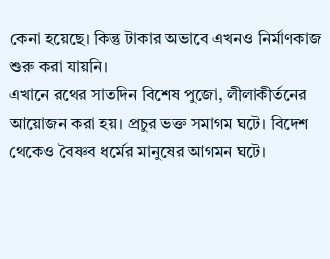কেনা হয়েছে। কিন্তু টাকার অভাবে এখনও নির্মাণকাজ শুরু করা যায়নি।
এখানে রথের সাতদিন বিশেষ পুজো, লীলাকীর্তনের আয়োজন করা হয়। প্রচুর ভক্ত সমাগম ঘটে। বিদেশ থেকেও বৈষ্ণব ধর্মের মানুষের আগমন ঘটে।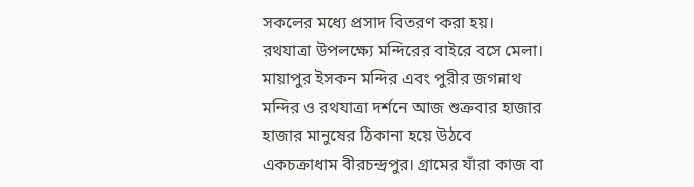সকলের মধ্যে প্রসাদ বিতরণ করা হয়। রথযাত্রা উপলক্ষ্যে মন্দিরের বাইরে বসে মেলা।
মায়াপুর ইসকন মন্দির এবং পুরীর জগন্নাথ মন্দির ও রথযাত্রা দর্শনে আজ শুক্রবার হাজার হাজার মানুষের ঠিকানা হয়ে উঠবে একচক্রাধাম বীরচন্দ্রপুর। গ্রামের যাঁরা কাজ বা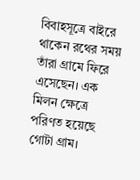বিবাহসূত্রে বাইরে থাকেন রথের সময় তাঁরা গ্রামে ফিরে এসেছেন। এক মিলন ক্ষেত্রে পরিণত হয়েছে গোটা গ্রাম।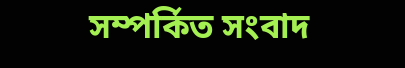সম্পর্কিত সংবাদ